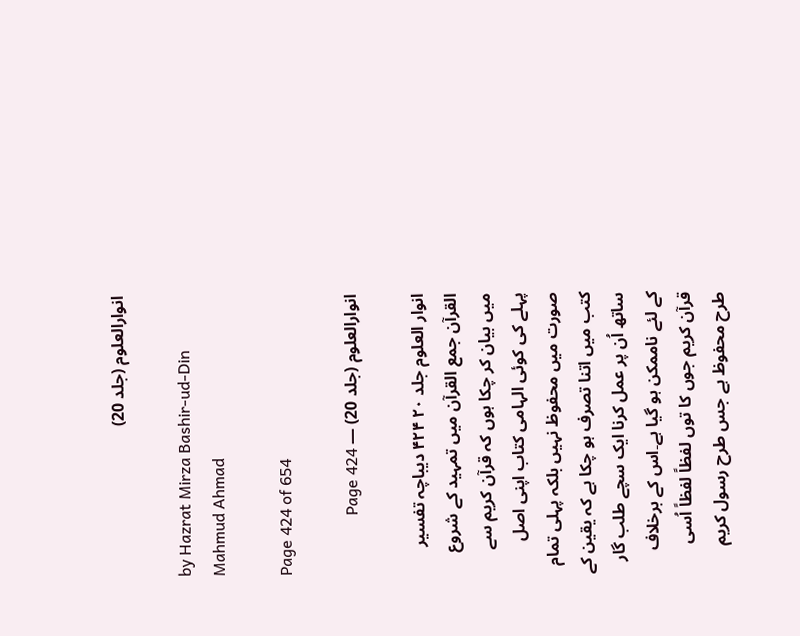انوارالعلوم (جلد 20)

by Hazrat Mirza Bashir-ud-Din Mahmud Ahmad

Page 424 of 654

انوارالعلوم (جلد 20) — Page 424

انوار العلوم جلد ۲۰ ۴۲۴ دیباچہ تفسیر القرآن جمع القرآن میں تمہید کے شروع میں بیان کر چکا ہوں کہ قرآن کریم سے پہلے کی کوئی الہامی کتاب اپنی اصل صورت میں محفوظ نہیں بلکہ پہلی تمام کتب میں اتنا تصرف ہو چکا ہے کہ یقین کے ساتھ اُن پر عمل کرنا ایک سچے طلب گار کے لئے ناممکن ہو گیا ہے۔اس کے برخلاف قرآن کریم جوں کا توں لفظاً لفظاً اُسی طرح محفوظ ہے جس طرح رسول کریم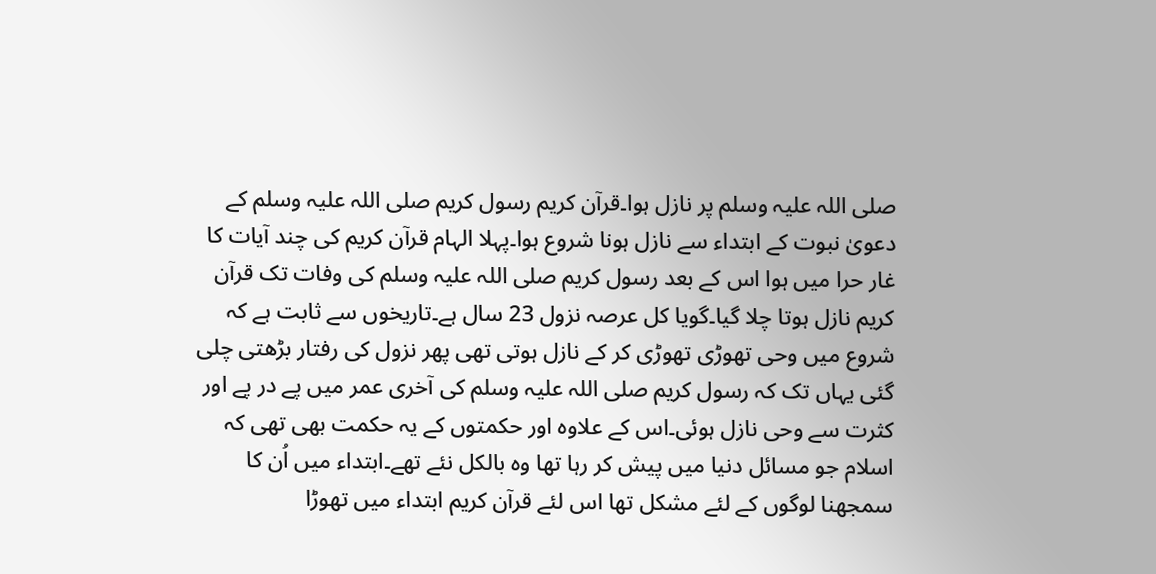صلی اللہ علیہ وسلم پر نازل ہوا۔قرآن کریم رسول کریم صلی اللہ علیہ وسلم کے دعویٰ نبوت کے ابتداء سے نازل ہونا شروع ہوا۔پہلا الہام قرآن کریم کی چند آیات کا غار حرا میں ہوا اس کے بعد رسول کریم صلی اللہ علیہ وسلم کی وفات تک قرآن کریم نازل ہوتا چلا گیا۔گویا کل عرصہ نزول 23 سال ہے۔تاریخوں سے ثابت ہے کہ شروع میں وحی تھوڑی تھوڑی کر کے نازل ہوتی تھی پھر نزول کی رفتار بڑھتی چلی گئی یہاں تک کہ رسول کریم صلی اللہ علیہ وسلم کی آخری عمر میں پے در پے اور کثرت سے وحی نازل ہوئی۔اس کے علاوہ اور حکمتوں کے یہ حکمت بھی تھی کہ اسلام جو مسائل دنیا میں پیش کر رہا تھا وہ بالکل نئے تھے۔ابتداء میں اُن کا سمجھنا لوگوں کے لئے مشکل تھا اس لئے قرآن کریم ابتداء میں تھوڑا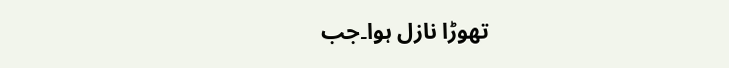تھوڑا نازل ہوا۔جب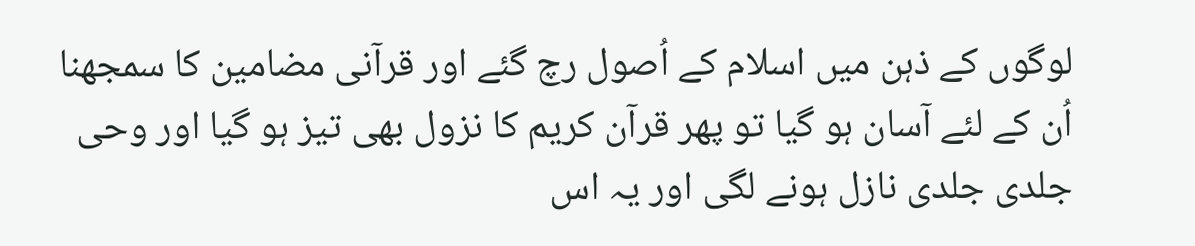لوگوں کے ذہن میں اسلام کے اُصول رچ گئے اور قرآنی مضامین کا سمجھنا اُن کے لئے آسان ہو گیا تو پھر قرآن کریم کا نزول بھی تیز ہو گیا اور وحی جلدی جلدی نازل ہونے لگی اور یہ اس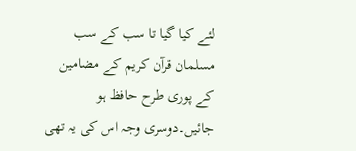لئے کیا گیا تا سب کے سب مسلمان قرآن کریم کے مضامین کے پوری طرح حافظ ہو جائیں۔دوسری وجہ اس کی یہ تھی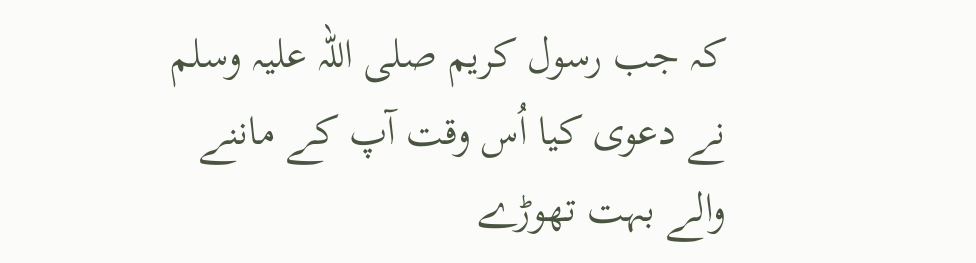کہ جب رسول کریم صلی اللہ علیہ وسلم نے دعوی کیا اُس وقت آپ کے ماننے والے بہت تھوڑے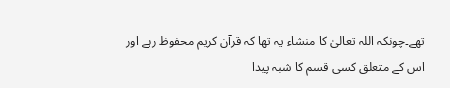تھے۔چونکہ اللہ تعالیٰ کا منشاء یہ تھا کہ قرآن کریم محفوظ رہے اور اس کے متعلق کسی قسم کا شبہ پیدا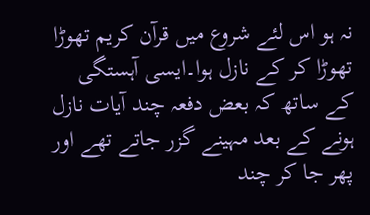نہ ہو اس لئے شروع میں قرآن کریم تھوڑا تھوڑا کر کے نازل ہوا۔ایسی آہستگی کے ساتھ کہ بعض دفعہ چند آیات نازل ہونے کے بعد مہینے گزر جاتے تھے اور پھر جا کر چند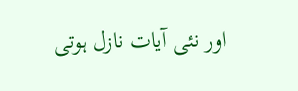اور نئی آیات نازل ہوتی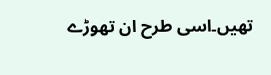تھیں۔اسی طرح ان تھوڑے